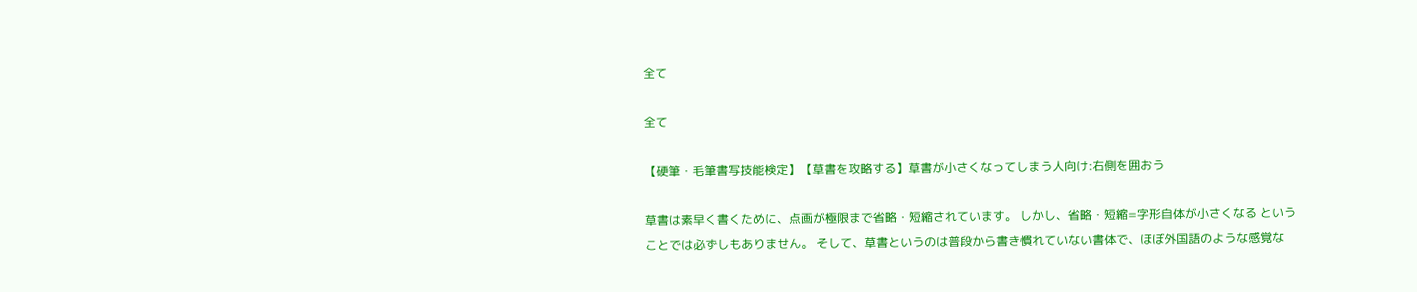全て

全て

【硬筆・毛筆書写技能検定】【草書を攻略する】草書が小さくなってしまう人向け:右側を囲おう

草書は素早く書くために、点画が極限まで省略・短縮されています。 しかし、省略・短縮=字形自体が小さくなる ということでは必ずしもありません。 そして、草書というのは普段から書き慣れていない書体で、ほぼ外国語のような感覚な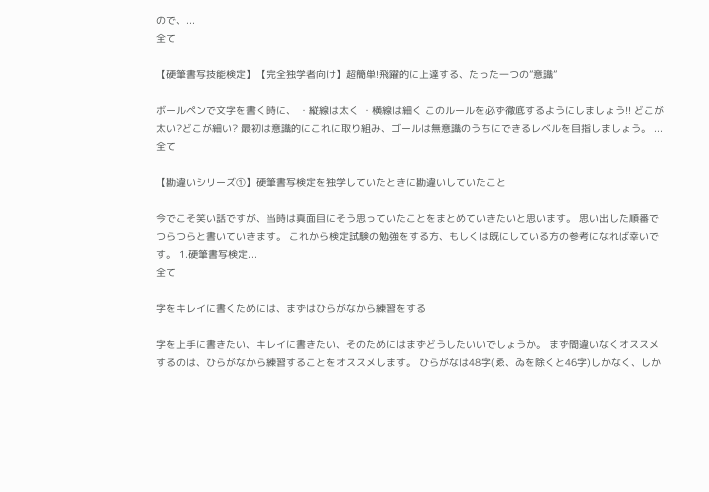ので、...
全て

【硬筆書写技能検定】【完全独学者向け】超簡単!飛躍的に上達する、たった一つの”意識”

ボールペンで文字を書く時に、 ・縦線は太く ・横線は細く このルールを必ず徹底するようにしましょう!! どこが太い?どこが細い? 最初は意識的にこれに取り組み、ゴールは無意識のうちにできるレベルを目指しましょう。 ...
全て

【勘違いシリーズ①】硬筆書写検定を独学していたときに勘違いしていたこと

今でこそ笑い話ですが、当時は真面目にそう思っていたことをまとめていきたいと思います。 思い出した順番でつらつらと書いていきます。 これから検定試験の勉強をする方、もしくは既にしている方の参考になれば幸いです。 1.硬筆書写検定...
全て

字をキレイに書くためには、まずはひらがなから練習をする

字を上手に書きたい、キレイに書きたい、そのためにはまずどうしたいいでしょうか。 まず間違いなくオススメするのは、ひらがなから練習することをオススメします。 ひらがなは48字(ゑ、ゐを除くと46字)しかなく、しか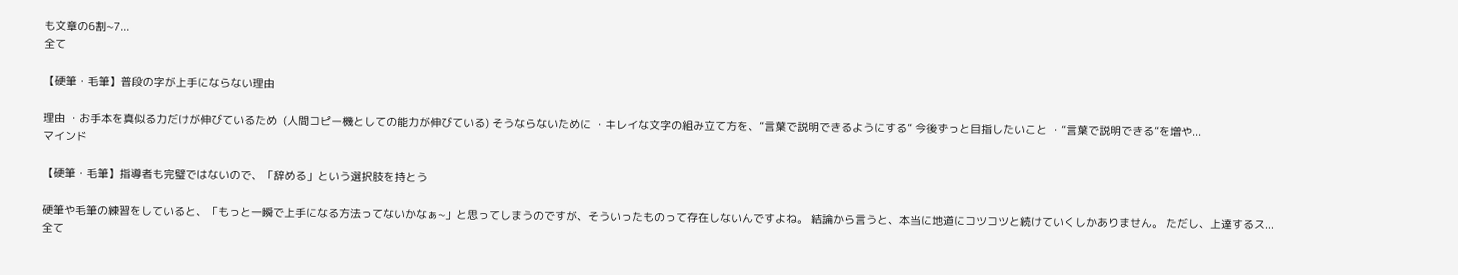も文章の6割~7...
全て

【硬筆・毛筆】普段の字が上手にならない理由

理由 ・お手本を真似る力だけが伸びているため  (人間コピー機としての能力が伸びている) そうならないために ・キレイな文字の組み立て方を、”言葉で説明できるようにする” 今後ずっと目指したいこと ・”言葉で説明できる”を増や...
マインド

【硬筆・毛筆】指導者も完璧ではないので、「辞める」という選択肢を持とう

硬筆や毛筆の練習をしていると、「もっと一瞬で上手になる方法ってないかなぁ~」と思ってしまうのですが、そういったものって存在しないんですよね。 結論から言うと、本当に地道にコツコツと続けていくしかありません。 ただし、上達するス...
全て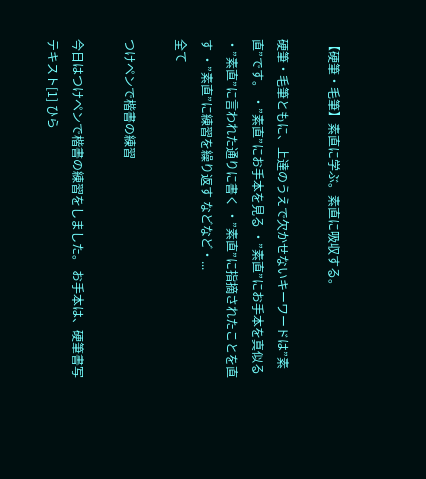【硬筆・毛筆】素直に学ぶ。素直に吸収する。

硬筆・毛筆ともに、上達のうえで欠かせないキーワードは”素直”です。 ・”素直”にお手本を見る ・”素直”にお手本を真似る ・”素直”に言われた通りに書く ・”素直”に指摘されたことを直す ・”素直”に練習を繰り返す などなど・...
全て

つけペンで楷書の練習

今日はつけペンで楷書の練習をしました。 お手本は、硬筆書写テキスト[1] ひら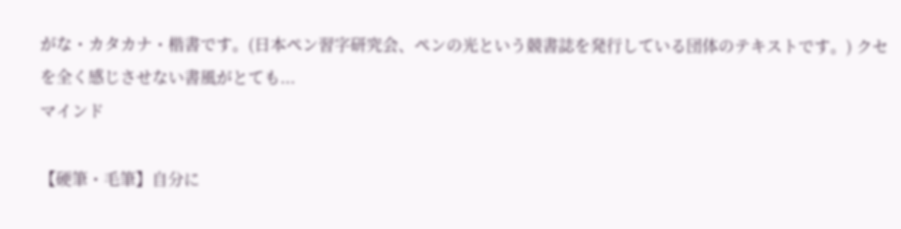がな・カタカナ・楷書です。(日本ペン習字研究会、ペンの光という競書誌を発行している団体のテキストです。) クセを全く感じさせない書風がとても...
マインド

【硬筆・毛筆】自分に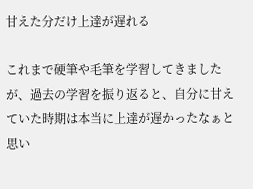甘えた分だけ上達が遅れる

これまで硬筆や毛筆を学習してきましたが、過去の学習を振り返ると、自分に甘えていた時期は本当に上達が遅かったなぁと思い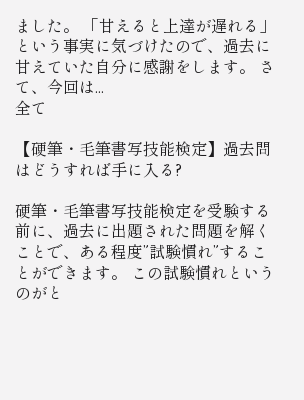ました。 「甘えると上達が遅れる」という事実に気づけたので、過去に甘えていた自分に感謝をします。 さて、今回は...
全て

【硬筆・毛筆書写技能検定】過去問はどうすれば手に入る?

硬筆・毛筆書写技能検定を受験する前に、過去に出題された問題を解くことで、ある程度”試験慣れ”することができます。 この試験慣れというのがと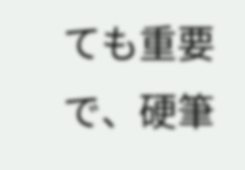ても重要で、硬筆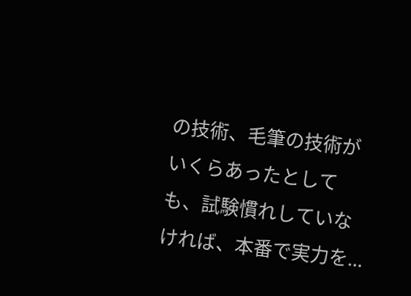の技術、毛筆の技術がいくらあったとしても、試験慣れしていなければ、本番で実力を...